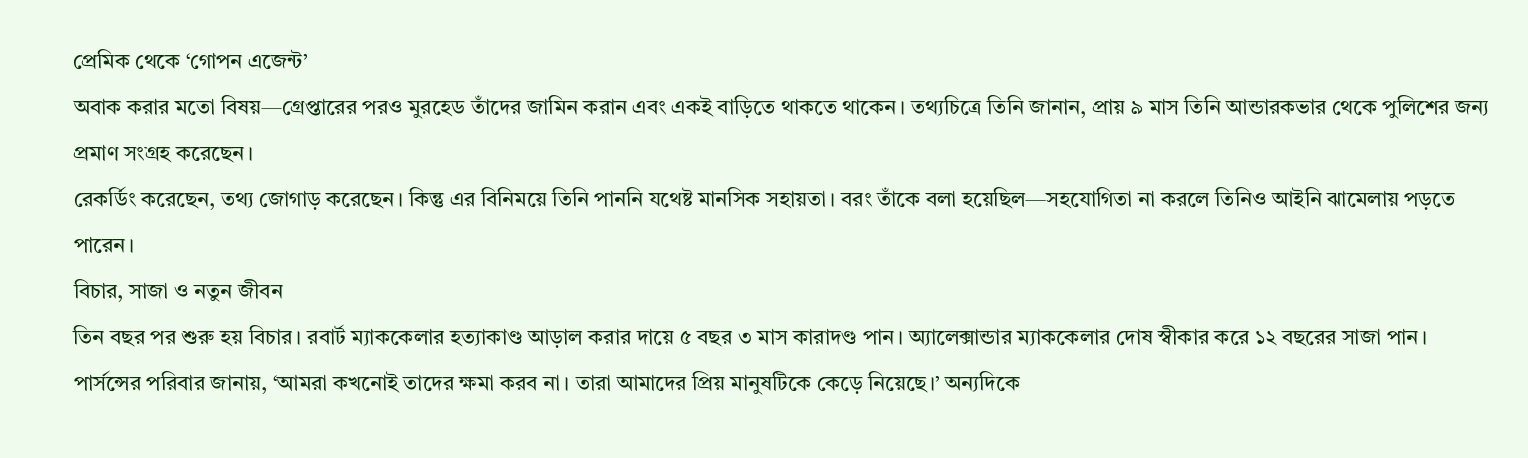প্রেমিক থেকে ‘গোপন এজেন্ট’
অবাক করার মতো বিষয়—গ্রেপ্তারের পরও মুরহেড তাঁদের জামিন করান এবং একই বাড়িতে থাকতে থাকেন। তথ্যচিত্রে তিনি জানান, প্রায় ৯ মাস তিনি আন্ডারকভার থেকে পুলিশের জন্য প্রমাণ সংগ্রহ করেছেন।
রেকর্ডিং করেছেন, তথ্য জোগাড় করেছেন। কিন্তু এর বিনিময়ে তিনি পাননি যথেষ্ট মানসিক সহায়তা। বরং তাঁকে বলা হয়েছিল—সহযোগিতা না করলে তিনিও আইনি ঝামেলায় পড়তে পারেন।
বিচার, সাজা ও নতুন জীবন
তিন বছর পর শুরু হয় বিচার। রবার্ট ম্যাককেলার হত্যাকাণ্ড আড়াল করার দায়ে ৫ বছর ৩ মাস কারাদণ্ড পান। অ্যালেক্সান্ডার ম্যাককেলার দোষ স্বীকার করে ১২ বছরের সাজা পান।
পার্সন্সের পরিবার জানায়, ‘আমরা কখনোই তাদের ক্ষমা করব না। তারা আমাদের প্রিয় মানুষটিকে কেড়ে নিয়েছে।’ অন্যদিকে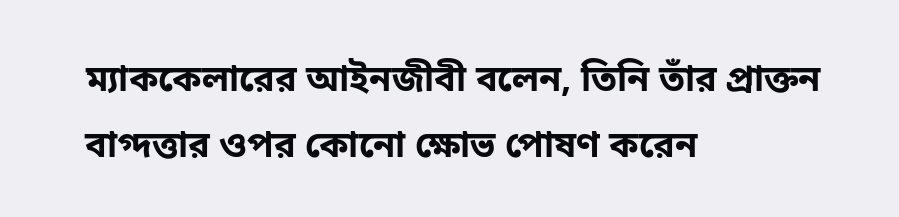ম্যাককেলারের আইনজীবী বলেন, তিনি তাঁর প্রাক্তন বাগ্দত্তার ওপর কোনো ক্ষোভ পোষণ করেন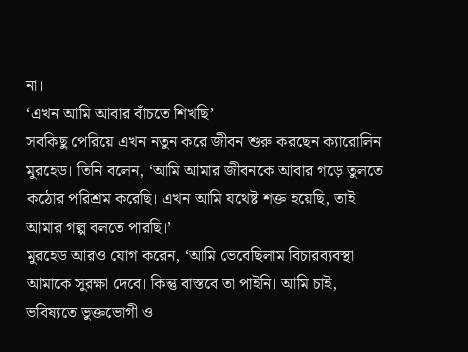না।
‘এখন আমি আবার বাঁচতে শিখছি’
সবকিছু পেরিয়ে এখন নতুন করে জীবন শুরু করছেন ক্যারোলিন মুরহেড। তিনি বলেন, ‘আমি আমার জীবনকে আবার গড়ে তুলতে কঠোর পরিশ্রম করেছি। এখন আমি যথেষ্ট শক্ত হয়েছি, তাই আমার গল্প বলতে পারছি।’
মুরহেড আরও যোগ করেন, ‘আমি ভেবেছিলাম বিচারব্যবস্থা আমাকে সুরক্ষা দেবে। কিন্তু বাস্তবে তা পাইনি। আমি চাই, ভবিষ্যতে ভুক্তভোগী ও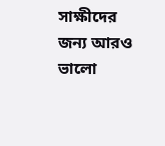সাক্ষীদের জন্য আরও ভালো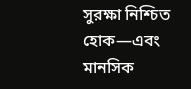সুরক্ষা নিশ্চিত হোক—এবং মানসিক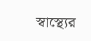স্বাস্থ্যের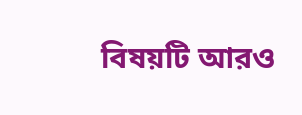বিষয়টি আরও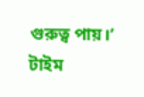গুরুত্ব পায়।’
টাইম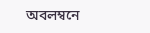অবলম্বনে